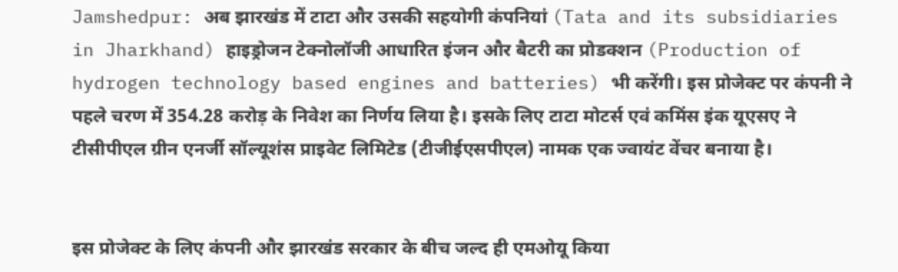Jamshedpur: अब झारखंड में टाटा और उसकी सहयोगी कंपनियां (Tata and its subsidiaries in Jharkhand) हाइड्रोजन टेक्नोलॉजी आधारित इंजन और बैटरी का प्रोडक्शन (Production of hydrogen technology based engines and batteries) भी करेंगी। इस प्रोजेक्ट पर कंपनी ने पहले चरण में 354.28 करोड़ के निवेश का निर्णय लिया है। इसके लिए टाटा मोटर्स एवं कमिंस इंक यूएसए ने टीसीपीएल ग्रीन एनर्जी सॉल्यूशंस प्राइवेट लिमिटेड (टीजीईएसपीएल) नामक एक ज्वायंट वेंचर बनाया है।


इस प्रोजेक्ट के लिए कंपनी और झारखंड सरकार के बीच जल्द ही एमओयू किया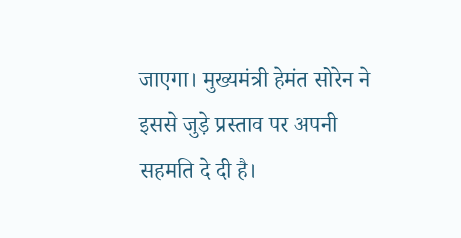जाएगा। मुख्यमंत्री हेमंत सोरेन ने इससे जुड़े प्रस्ताव पर अपनी सहमति दे दी है।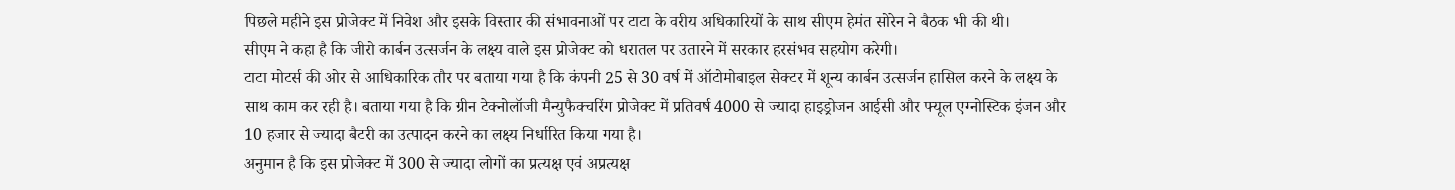पिछले महीने इस प्रोजेक्ट में निवेश और इसके विस्तार की संभावनाओं पर टाटा के वरीय अधिकारियों के साथ सीएम हेमंत सोरेन ने बैठक भी की थी।
सीएम ने कहा है कि जीरो कार्बन उत्सर्जन के लक्ष्य वाले इस प्रोजेक्ट को धरातल पर उतारने में सरकार हरसंभव सहयोग करेगी।
टाटा मोटर्स की ओर से आधिकारिक तौर पर बताया गया है कि कंपनी 25 से 30 वर्ष में ऑटोमोबाइल सेक्टर में शून्य कार्बन उत्सर्जन हासिल करने के लक्ष्य के साथ काम कर रही है। बताया गया है कि ग्रीन टेक्नोलॉजी मैन्युफैक्चरिंग प्रोजेक्ट में प्रतिवर्ष 4000 से ज्यादा हाइड्रोजन आईसी और फ्यूल एग्नोस्टिक इंजन और 10 हजार से ज्यादा बैटरी का उत्पादन करने का लक्ष्य निर्धारित किया गया है।
अनुमान है कि इस प्रोजेक्ट में 300 से ज्यादा लोगों का प्रत्यक्ष एवं अप्रत्यक्ष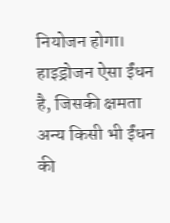नियोजन होगा। हाइड्रोजन ऐसा ईंधन है, जिसकी क्षमता अन्य किसी भी ईंधन की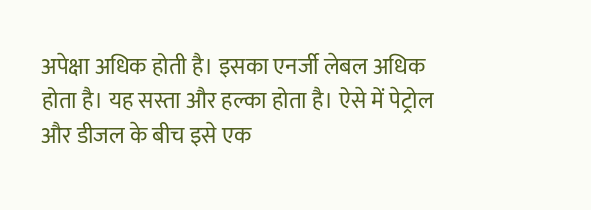अपेक्षा अधिक होती है। इसका एनर्जी लेबल अधिक होता है। यह सस्ता और हल्का होता है। ऐसे में पेट्रोल और डीजल के बीच इसे एक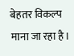बेहतर विकल्प माना जा रहा है।